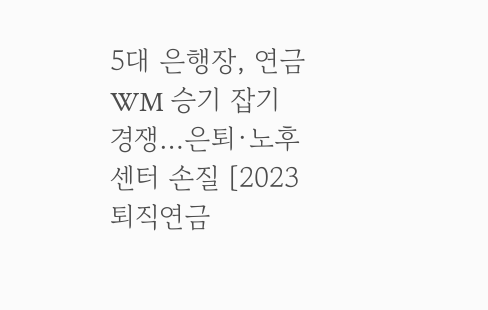5대 은행장, 연금 WM 승기 잡기 경쟁…은퇴·노후 센터 손질 [2023 퇴직연금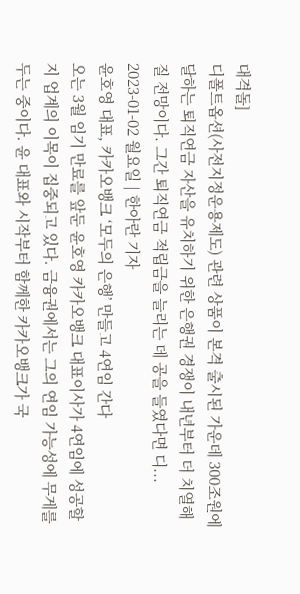대격돌]
디폴트옵션(사전지정운용제도) 관련 상품이 본격 출시된 가운데 300조원에 달하는 퇴직연금 자산을 유치하기 위한 은행권 경쟁이 내년부터 더 치열해질 전망이다. 그간 퇴직연금 적립금을 늘리는 데 공을 들였다면 디...
2023-01-02 월요일 | 한아란 기자
윤호영 대표, 카카오뱅크 ‘모두의 은행’ 만들고 4연임 간다
오는 3월 임기 만료를 앞둔 윤호영 카카오뱅크 대표이사가 4연임에 성공할지 업계의 이목이 집중되고 있다. 금융권에서는 그의 연임 가능성에 무게를 두는 중이다. 윤 대표와 시작부터 함께한 카카오뱅크가 국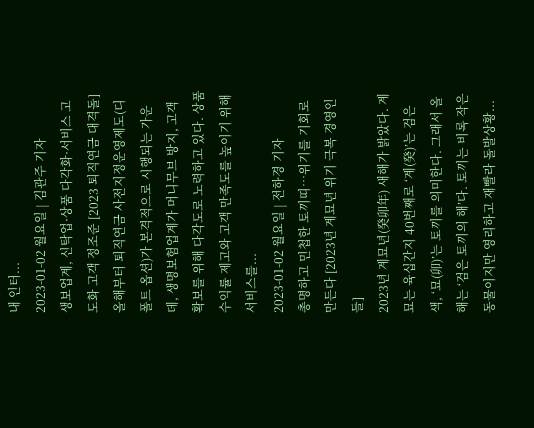내 인터...
2023-01-02 월요일 | 김관주 기자
생보업계, 신탁업·상품 다각화·서비스 고도화 고객 정조준 [2023 퇴직연금 대격돌]
올해부터 퇴직연금 사전지정운영제도(디폴트 옵션)가 본격적으로 시행되는 가운데, 생명보험업계가 머니무브 방지, 고객확보를 위해 다각도로 노력하고 있다. 상품 수익률 제고와 고객 만족도를 높이기 위해 서비스를...
2023-01-02 월요일 | 전하경 기자
총명하고 민첩한 토끼띠…위기를 기회로 만든다 [2023년 계묘년 위기 극복 경영인들]
2023년 계묘년(癸卯年) 새해가 밝았다. 계묘는 육십간지 40번째로 ‘계(癸)’는 검은색, ‘묘(卯)’는 토끼를 의미한다. 그래서 올해는 ‘검은 토끼의 해’다. 토끼는 비록 작은 동물이지만 영리하고 재빨라 돌발상황...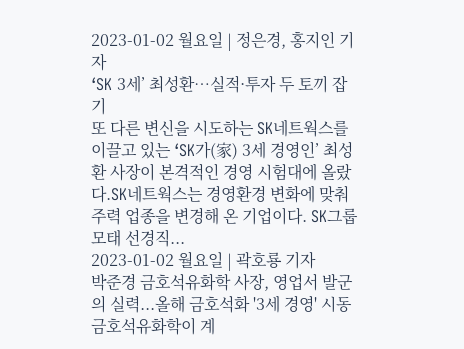2023-01-02 월요일 | 정은경, 홍지인 기자
‘SK 3세’ 최성환…실적·투자 두 토끼 잡기
또 다른 변신을 시도하는 SK네트웍스를 이끌고 있는 ‘SK가(家) 3세 경영인’ 최성환 사장이 본격적인 경영 시험대에 올랐다.SK네트웍스는 경영환경 변화에 맞춰 주력 업종을 변경해 온 기업이다. SK그룹 모태 선경직...
2023-01-02 월요일 | 곽호룡 기자
박준경 금호석유화학 사장, 영업서 발군의 실력...올해 금호석화 '3세 경영' 시동
금호석유화학이 계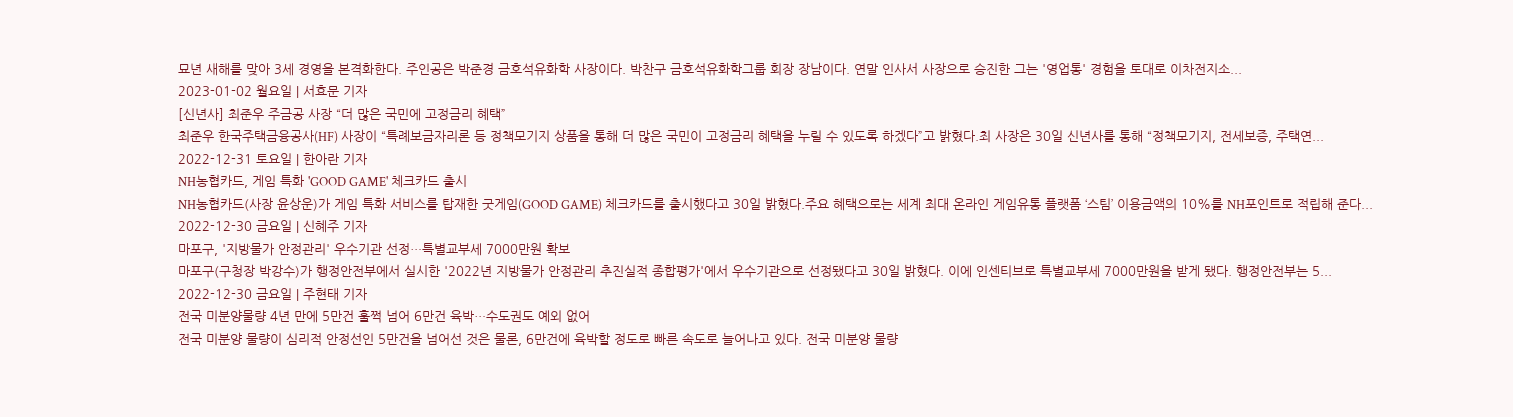묘년 새해를 맞아 3세 경영을 본격화한다. 주인공은 박준경 금호석유화학 사장이다. 박찬구 금호석유화학그룹 회장 장남이다. 연말 인사서 사장으로 승진한 그는 '영업통' 경험을 토대로 이차전지소...
2023-01-02 월요일 | 서효문 기자
[신년사] 최준우 주금공 사장 “더 많은 국민에 고정금리 혜택”
최준우 한국주택금융공사(HF) 사장이 “특례보금자리론 등 정책모기지 상품을 통해 더 많은 국민이 고정금리 혜택을 누릴 수 있도록 하겠다”고 밝혔다.최 사장은 30일 신년사를 통해 “정책모기지, 전세보증, 주택연...
2022-12-31 토요일 | 한아란 기자
NH농협카드, 게임 특화 'GOOD GAME' 체크카드 출시
NH농협카드(사장 윤상운)가 게임 특화 서비스를 탑재한 굿게임(GOOD GAME) 체크카드를 출시했다고 30일 밝혔다.주요 혜택으로는 세계 최대 온라인 게임유통 플랫폼 ‘스팀’ 이용금액의 10%를 NH포인트로 적립해 준다...
2022-12-30 금요일 | 신혜주 기자
마포구, '지방물가 안정관리' 우수기관 선정…특별교부세 7000만원 확보
마포구(구청장 박강수)가 행정안전부에서 실시한 '2022년 지방물가 안정관리 추진실적 종합평가'에서 우수기관으로 선정됐다고 30일 밝혔다. 이에 인센티브로 특별교부세 7000만원을 받게 됐다. 행정안전부는 5...
2022-12-30 금요일 | 주현태 기자
전국 미분양물량 4년 만에 5만건 훌쩍 넘어 6만건 육박…수도권도 예외 없어
전국 미분양 물량이 심리적 안정선인 5만건을 넘어선 것은 물론, 6만건에 육박할 정도로 빠른 속도로 늘어나고 있다. 전국 미분양 물량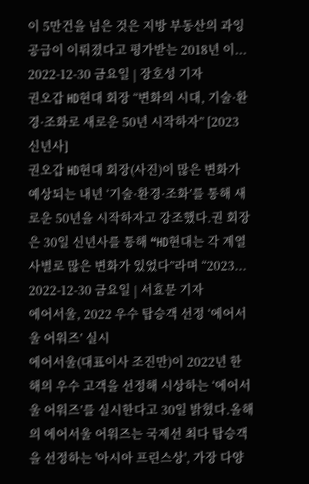이 5만건을 넘은 것은 지방 부동산의 과잉공급이 이뤄졌다고 평가받는 2018년 이...
2022-12-30 금요일 | 장호성 기자
권오갑 HD현대 회장 “변화의 시대, 기술·환경·조화로 새로운 50년 시작하자” [2023 신년사]
권오갑 HD현대 회장(사진)이 많은 변화가 예상되는 내년 ‘기술·환경·조화’를 통해 새로운 50년을 시작하자고 강조했다.권 회장은 30일 신년사를 통해 “HD현대는 각 계열사별로 많은 변화가 있었다”라며 “2023...
2022-12-30 금요일 | 서효문 기자
에어서울, 2022 우수 탑승객 선정 ‘에어서울 어워즈’ 실시
에어서울(대표이사 조진만)이 2022년 한 해의 우수 고객을 선정해 시상하는 ‘에어서울 어워즈’를 실시한다고 30일 밝혔다.올해의 에어서울 어워즈는 국제선 최다 탑승객을 선정하는 '아시아 프린스상', 가장 다양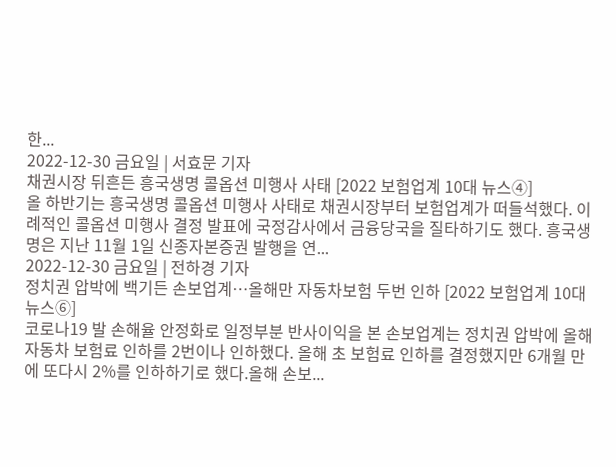한...
2022-12-30 금요일 | 서효문 기자
채권시장 뒤흔든 흥국생명 콜옵션 미행사 사태 [2022 보험업계 10대 뉴스④]
올 하반기는 흥국생명 콜옵션 미행사 사태로 채권시장부터 보험업계가 떠들석했다. 이례적인 콜옵션 미행사 결정 발표에 국정감사에서 금융당국을 질타하기도 했다. 흥국생명은 지난 11월 1일 신종자본증권 발행을 연...
2022-12-30 금요일 | 전하경 기자
정치권 압박에 백기든 손보업계…올해만 자동차보험 두번 인하 [2022 보험업계 10대 뉴스⑥]
코로나19 발 손해율 안정화로 일정부분 반사이익을 본 손보업계는 정치권 압박에 올해 자동차 보험료 인하를 2번이나 인하했다. 올해 초 보험료 인하를 결정했지만 6개월 만에 또다시 2%를 인하하기로 했다.올해 손보...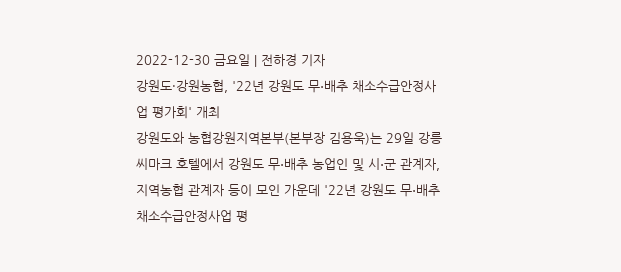2022-12-30 금요일 | 전하경 기자
강원도·강원농협, '22년 강원도 무⋅배추 채소수급안정사업 평가회' 개최
강원도와 농협강원지역본부(본부장 김용욱)는 29일 강릉 씨마크 호텔에서 강원도 무⋅배추 농업인 및 시⋅군 관계자, 지역농협 관계자 등이 모인 가운데 '22년 강원도 무⋅배추 채소수급안정사업 평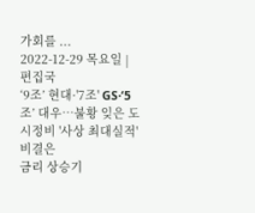가회를 ...
2022-12-29 목요일 | 편집국
‘9조’ 현대·'7조' GS·‘5조’ 대우…불황 잊은 도시정비 '사상 최대실적' 비결은
금리 상승기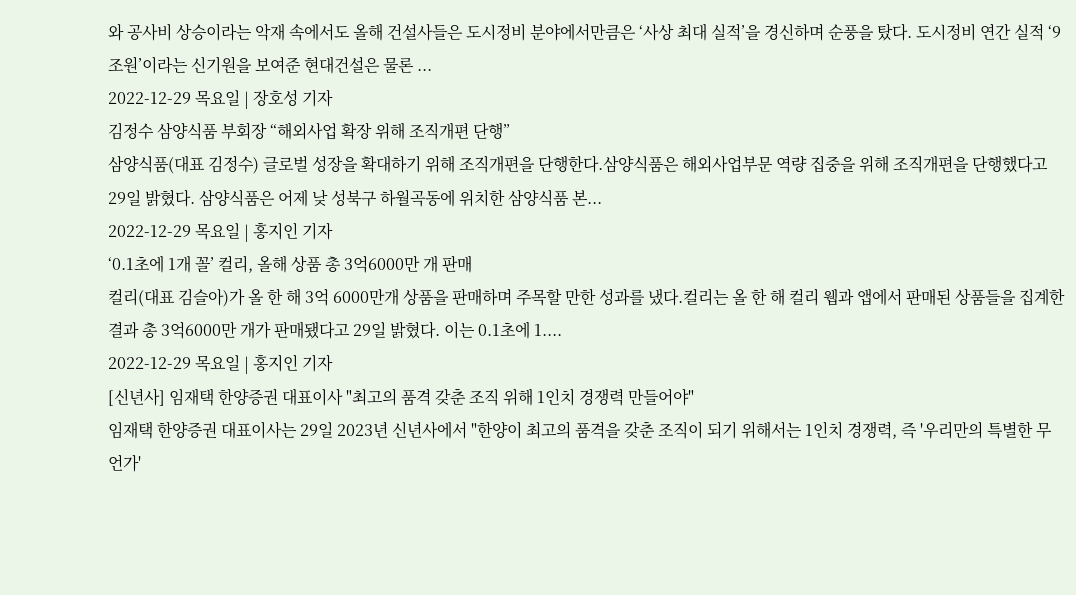와 공사비 상승이라는 악재 속에서도 올해 건설사들은 도시정비 분야에서만큼은 ‘사상 최대 실적’을 경신하며 순풍을 탔다. 도시정비 연간 실적 ‘9조원’이라는 신기원을 보여준 현대건설은 물론 ...
2022-12-29 목요일 | 장호성 기자
김정수 삼양식품 부회장 “해외사업 확장 위해 조직개편 단행”
삼양식품(대표 김정수) 글로벌 성장을 확대하기 위해 조직개편을 단행한다.삼양식품은 해외사업부문 역량 집중을 위해 조직개편을 단행했다고 29일 밝혔다. 삼양식품은 어제 낮 성북구 하월곡동에 위치한 삼양식품 본...
2022-12-29 목요일 | 홍지인 기자
‘0.1초에 1개 꼴’ 컬리, 올해 상품 총 3억6000만 개 판매
컬리(대표 김슬아)가 올 한 해 3억 6000만개 상품을 판매하며 주목할 만한 성과를 냈다.컬리는 올 한 해 컬리 웹과 앱에서 판매된 상품들을 집계한 결과 총 3억6000만 개가 판매됐다고 29일 밝혔다. 이는 0.1초에 1....
2022-12-29 목요일 | 홍지인 기자
[신년사] 임재택 한양증권 대표이사 "최고의 품격 갖춘 조직 위해 1인치 경쟁력 만들어야"
임재택 한양증권 대표이사는 29일 2023년 신년사에서 "한양이 최고의 품격을 갖춘 조직이 되기 위해서는 1인치 경쟁력, 즉 '우리만의 특별한 무언가'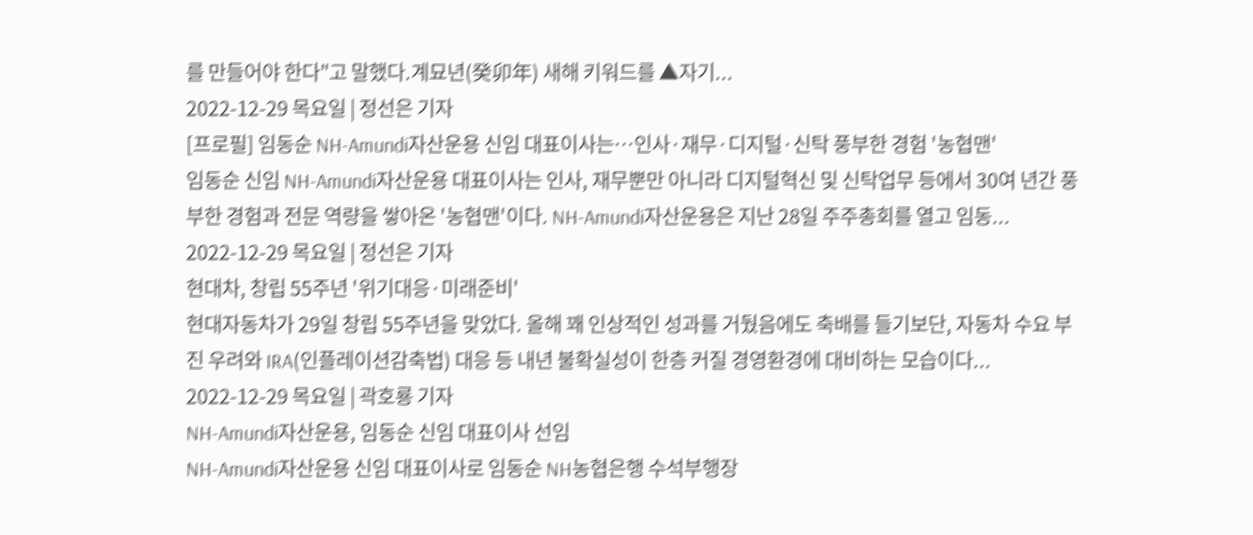를 만들어야 한다"고 말했다.계묘년(癸卯年) 새해 키워드를 ▲자기...
2022-12-29 목요일 | 정선은 기자
[프로필] 임동순 NH-Amundi자산운용 신임 대표이사는…인사·재무·디지털·신탁 풍부한 경험 '농협맨'
임동순 신임 NH-Amundi자산운용 대표이사는 인사, 재무뿐만 아니라 디지털혁신 및 신탁업무 등에서 30여 년간 풍부한 경험과 전문 역량을 쌓아온 '농협맨'이다. NH-Amundi자산운용은 지난 28일 주주총회를 열고 임동...
2022-12-29 목요일 | 정선은 기자
현대차, 창립 55주년 '위기대응·미래준비'
현대자동차가 29일 창립 55주년을 맞았다. 올해 꽤 인상적인 성과를 거뒀음에도 축배를 들기보단, 자동차 수요 부진 우려와 IRA(인플레이션감축법) 대응 등 내년 불확실성이 한층 커질 경영환경에 대비하는 모습이다...
2022-12-29 목요일 | 곽호룡 기자
NH-Amundi자산운용, 임동순 신임 대표이사 선임
NH-Amundi자산운용 신임 대표이사로 임동순 NH농협은행 수석부행장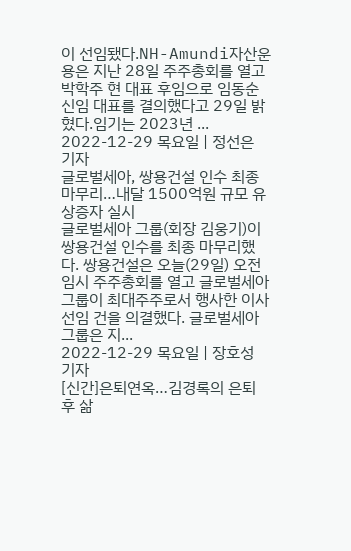이 선임됐다.NH-Amundi자산운용은 지난 28일 주주총회를 열고 박학주 현 대표 후임으로 임동순 신임 대표를 결의했다고 29일 밝혔다.임기는 2023년 ...
2022-12-29 목요일 | 정선은 기자
글로벌세아, 쌍용건설 인수 최종 마무리…내달 1500억원 규모 유상증자 실시
글로벌세아 그룹(회장 김웅기)이 쌍용건설 인수를 최종 마무리했다. 쌍용건설은 오늘(29일) 오전 임시 주주총회를 열고 글로벌세아 그룹이 최대주주로서 행사한 이사 선임 건을 의결했다. 글로벌세아 그룹은 지...
2022-12-29 목요일 | 장호성 기자
[신간]은퇴연옥…김경록의 은퇴 후 삶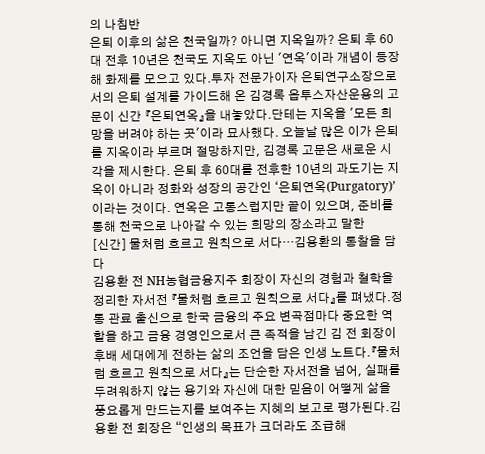의 나침반
은퇴 이후의 삶은 천국일까? 아니면 지옥일까? 은퇴 후 60대 전후 10년은 천국도 지옥도 아닌 '연옥'이라 개념이 등장해 화제를 모으고 있다.투자 전문가이자 은퇴연구소장으로서의 은퇴 설계를 가이드해 온 김경록 옵투스자산운용의 고문이 신간 『은퇴연옥』을 내놓았다.단테는 지옥을 '모든 희망을 버려야 하는 곳'이라 묘사했다. 오늘날 많은 이가 은퇴를 지옥이라 부르며 절망하지만, 김경록 고문은 새로운 시각을 제시한다. 은퇴 후 60대를 전후한 10년의 과도기는 지옥이 아니라 정화와 성장의 공간인 ‘은퇴연옥(Purgatory)’이라는 것이다. 연옥은 고통스럽지만 끝이 있으며, 준비를 통해 천국으로 나아갈 수 있는 희망의 장소라고 말한
[신간] 물처럼 흐르고 원칙으로 서다…김용환의 통찰을 담다
김용환 전 NH농협금융지주 회장이 자신의 경험과 철학을 정리한 자서전 『물처럼 흐르고 원칙으로 서다』를 펴냈다.정통 관료 출신으로 한국 금융의 주요 변곡점마다 중요한 역할을 하고 금융 경영인으로서 큰 족적을 남긴 김 전 회장이 후배 세대에게 전하는 삶의 조언을 담은 인생 노트다.『물처럼 흐르고 원칙으로 서다』는 단순한 자서전을 넘어, 실패를 두려워하지 않는 용기와 자신에 대한 믿음이 어떻게 삶을 풍요롭게 만드는지를 보여주는 지혜의 보고로 평가된다.김용환 전 회장은 “인생의 목표가 크더라도 조급해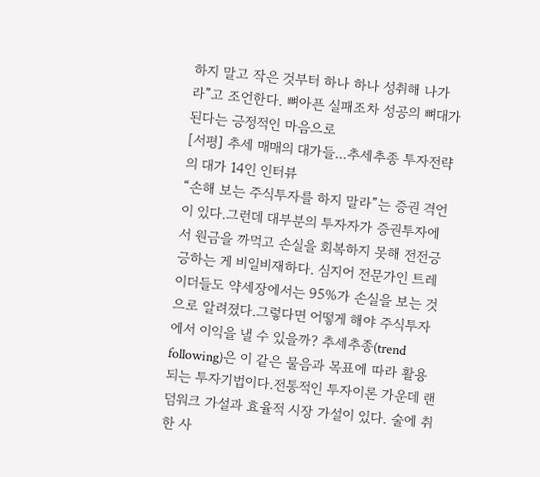하지 말고 작은 것부터 하나 하나 성취해 나가라”고 조언한다. 뼈아픈 실패조차 성공의 뼈대가 된다는 긍정적인 마음으로
[서평] 추세 매매의 대가들...추세추종 투자전략의 대가 14인 인터뷰
“손해 보는 주식투자를 하지 말라”는 증권 격언이 있다.그런데 대부분의 투자자가 증권투자에서 원금을 까먹고 손실을 회복하지 못해 전전긍긍하는 게 비일비재하다. 심지어 전문가인 트레이더들도 약세장에서는 95%가 손실을 보는 것으로 알려졌다.그렇다면 어떻게 해야 주식투자에서 이익을 낼 수 있을까? 추세추종(trend following)은 이 같은 물음과 목표에 따라 활용되는 투자기법이다.전통적인 투자이론 가운데 랜덤워크 가설과 효율적 시장 가설이 있다. 술에 취한 사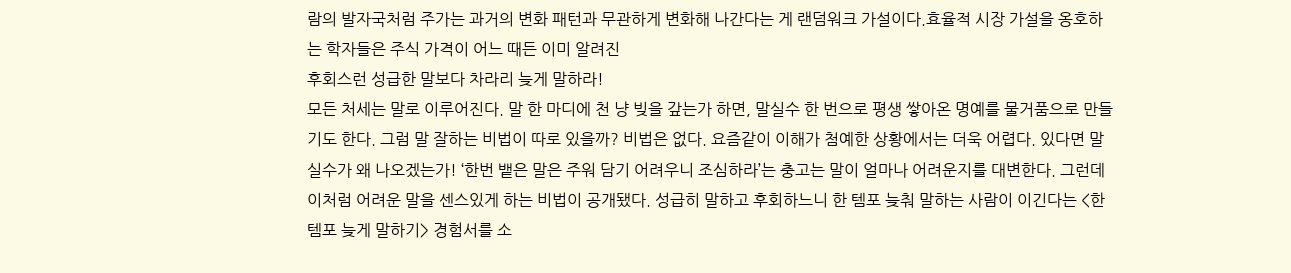람의 발자국처럼 주가는 과거의 변화 패턴과 무관하게 변화해 나간다는 게 랜덤워크 가설이다.효율적 시장 가설을 옹호하는 학자들은 주식 가격이 어느 때든 이미 알려진
후회스런 성급한 말보다 차라리 늦게 말하라!
모든 처세는 말로 이루어진다. 말 한 마디에 천 냥 빚을 갚는가 하면, 말실수 한 번으로 평생 쌓아온 명예를 물거품으로 만들기도 한다. 그럼 말 잘하는 비법이 따로 있을까? 비법은 없다. 요즘같이 이해가 첨예한 상황에서는 더욱 어렵다. 있다면 말실수가 왜 나오겠는가! ‘한번 뱉은 말은 주워 담기 어려우니 조심하라’는 충고는 말이 얼마나 어려운지를 대변한다. 그런데 이처럼 어려운 말을 센스있게 하는 비법이 공개됐다. 성급히 말하고 후회하느니 한 템포 늦춰 말하는 사람이 이긴다는 <한템포 늦게 말하기> 경험서를 소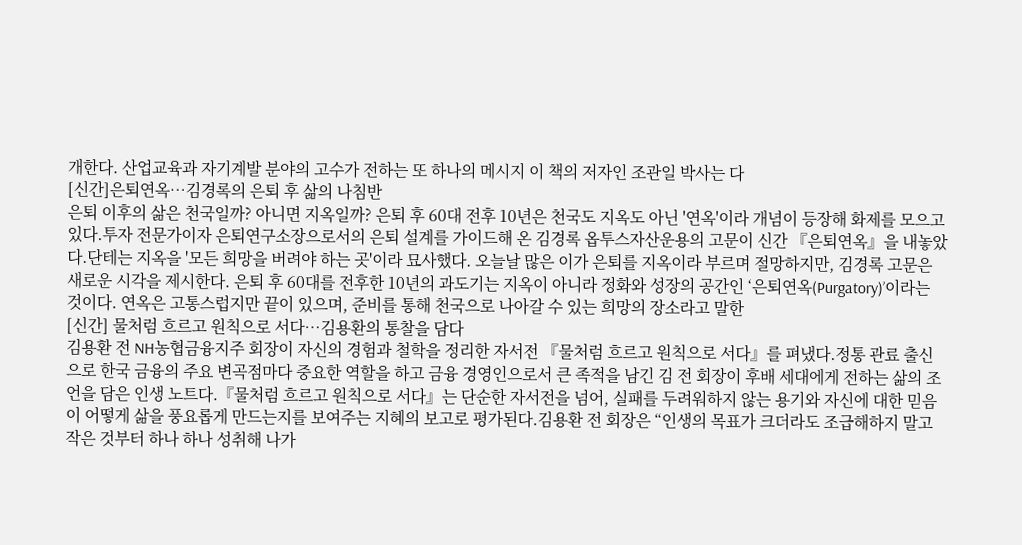개한다. 산업교육과 자기계발 분야의 고수가 전하는 또 하나의 메시지 이 책의 저자인 조관일 박사는 다
[신간]은퇴연옥…김경록의 은퇴 후 삶의 나침반
은퇴 이후의 삶은 천국일까? 아니면 지옥일까? 은퇴 후 60대 전후 10년은 천국도 지옥도 아닌 '연옥'이라 개념이 등장해 화제를 모으고 있다.투자 전문가이자 은퇴연구소장으로서의 은퇴 설계를 가이드해 온 김경록 옵투스자산운용의 고문이 신간 『은퇴연옥』을 내놓았다.단테는 지옥을 '모든 희망을 버려야 하는 곳'이라 묘사했다. 오늘날 많은 이가 은퇴를 지옥이라 부르며 절망하지만, 김경록 고문은 새로운 시각을 제시한다. 은퇴 후 60대를 전후한 10년의 과도기는 지옥이 아니라 정화와 성장의 공간인 ‘은퇴연옥(Purgatory)’이라는 것이다. 연옥은 고통스럽지만 끝이 있으며, 준비를 통해 천국으로 나아갈 수 있는 희망의 장소라고 말한
[신간] 물처럼 흐르고 원칙으로 서다…김용환의 통찰을 담다
김용환 전 NH농협금융지주 회장이 자신의 경험과 철학을 정리한 자서전 『물처럼 흐르고 원칙으로 서다』를 펴냈다.정통 관료 출신으로 한국 금융의 주요 변곡점마다 중요한 역할을 하고 금융 경영인으로서 큰 족적을 남긴 김 전 회장이 후배 세대에게 전하는 삶의 조언을 담은 인생 노트다.『물처럼 흐르고 원칙으로 서다』는 단순한 자서전을 넘어, 실패를 두려워하지 않는 용기와 자신에 대한 믿음이 어떻게 삶을 풍요롭게 만드는지를 보여주는 지혜의 보고로 평가된다.김용환 전 회장은 “인생의 목표가 크더라도 조급해하지 말고 작은 것부터 하나 하나 성취해 나가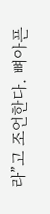라”고 조언한다. 뼈아픈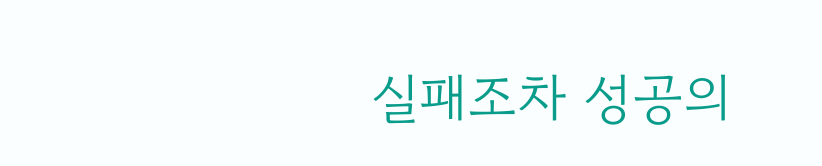실패조차 성공의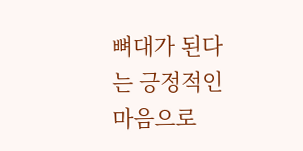뼈대가 된다는 긍정적인 마음으로